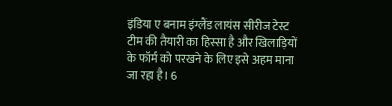इंडिया ए बनाम इंग्लैंड लायंस सीरीज टेस्ट टीम की तैयारी का हिस्सा है और खिलाड़ियों के फॉर्म को परखने के लिए इसे अहम माना जा रहा है। 6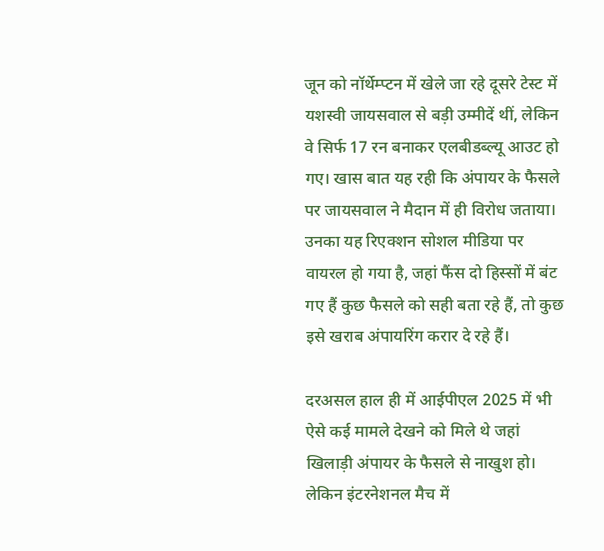जून को नॉर्थेम्प्टन में खेले जा रहे दूसरे टेस्ट में यशस्वी जायसवाल से बड़ी उम्मीदें थीं, लेकिन वे सिर्फ 17 रन बनाकर एलबीडब्ल्यू आउट हो गए। खास बात यह रही कि अंपायर के फैसले पर जायसवाल ने मैदान में ही विरोध जताया। उनका यह रिएक्शन सोशल मीडिया पर वायरल हो गया है, जहां फैंस दो हिस्सों में बंट गए हैं कुछ फैसले को सही बता रहे हैं, तो कुछ इसे खराब अंपायरिंग करार दे रहे हैं।

दरअसल हाल ही में आईपीएल 2025 में भी ऐसे कई मामले देखने को मिले थे जहां खिलाड़ी अंपायर के फैसले से नाखुश हो। लेकिन इंटरनेशनल मैच में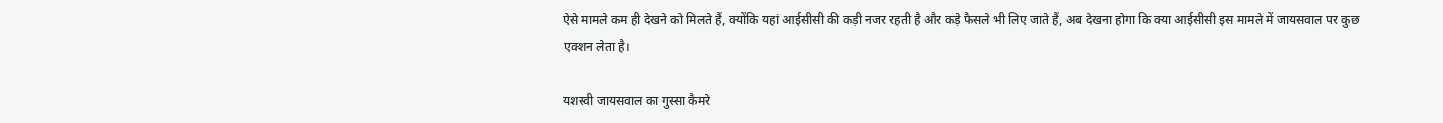ऐसे मामले कम ही देखने को मिलते हैं, क्योंकि यहां आईसीसी की कड़ी नजर रहती है और कड़े फैसले भी लिए जाते हैं, अब देखना होगा कि क्या आईसीसी इस मामले में जायसवाल पर कुछ एक्शन लेता है।

यशस्वी जायसवाल का गुस्सा कैमरे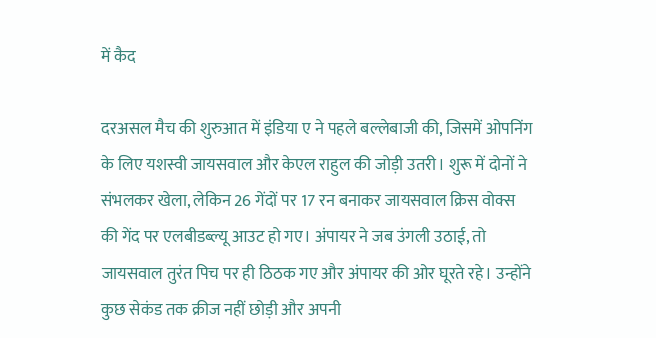में कैद

दरअसल मैच की शुरुआत में इंडिया ए ने पहले बल्लेबाजी की, जिसमें ओपनिंग के लिए यशस्वी जायसवाल और केएल राहुल की जोड़ी उतरी। शुरू में दोनों ने संभलकर खेला, लेकिन 26 गेंदों पर 17 रन बनाकर जायसवाल क्रिस वोक्स की गेंद पर एलबीडब्ल्यू आउट हो गए। अंपायर ने जब उंगली उठाई, तो जायसवाल तुरंत पिच पर ही ठिठक गए और अंपायर की ओर घूरते रहे। उन्होंने कुछ सेकंड तक क्रीज नहीं छोड़ी और अपनी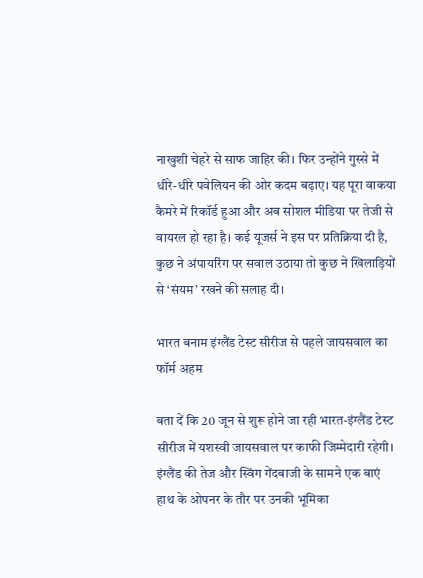नाखुशी चेहरे से साफ जाहिर की। फिर उन्होंने गुस्से में धीरे-धीरे पवेलियन की ओर कदम बढ़ाए। यह पूरा वाकया कैमरे में रिकॉर्ड हुआ और अब सोशल मीडिया पर तेजी से वायरल हो रहा है। कई यूजर्स ने इस पर प्रतिक्रिया दी है, कुछ ने अंपायरिंग पर सवाल उठाया तो कुछ ने खिलाड़ियों से ‘संयम’ रखने की सलाह दी।

भारत बनाम इंग्लैंड टेस्ट सीरीज से पहले जायसवाल का फॉर्म अहम

बता दें कि 20 जून से शुरू होने जा रही भारत-इंग्लैंड टेस्ट सीरीज में यशस्वी जायसवाल पर काफी जिम्मेदारी रहेगी। इंग्लैंड की तेज और स्विंग गेंदबाजी के सामने एक बाएं हाथ के ओपनर के तौर पर उनकी भूमिका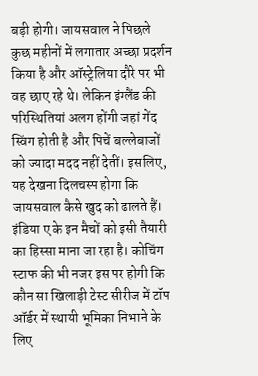बड़ी होगी। जायसवाल ने पिछले कुछ महीनों में लगातार अच्छा प्रदर्शन किया है और ऑस्ट्रेलिया दौरे पर भी वह छाए रहे थे। लेकिन इंग्लैंड की परिस्थितियां अलग होंगी जहां गेंद स्विंग होती है और पिचें बल्लेबाजों को ज्यादा मदद नहीं देतीं। इसलिए, यह देखना दिलचस्प होगा कि जायसवाल कैसे खुद को ढालते हैं। इंडिया ए के इन मैचों को इसी तैयारी का हिस्सा माना जा रहा है। कोचिंग स्टाफ की भी नजर इस पर होगी कि कौन सा खिलाड़ी टेस्ट सीरीज में टॉप ऑर्डर में स्थायी भूमिका निभाने के लिए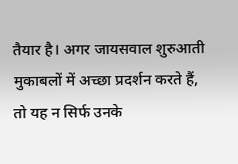तैयार है। अगर जायसवाल शुरुआती मुकाबलों में अच्छा प्रदर्शन करते हैं, तो यह न सिर्फ उनके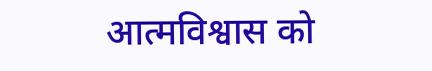आत्मविश्वास को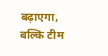बढ़ाएगा, बल्कि टीम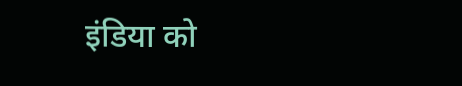इंडिया को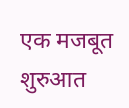एक मजबूत शुरुआत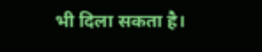भी दिला सकता है।